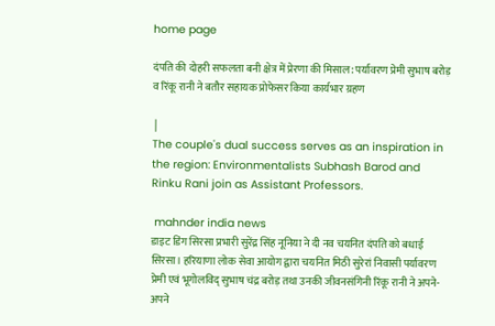home page

दंपति की दोहरी सफलता बनी क्षेत्र में प्रेरणा की मिसाल: पर्यावरण प्रेमी सुभाष बरोड़ व रिंकू रानी ने बतौर सहायक प्रोफेसर किया कार्यभार ग्रहण

 |
The couple's dual success serves as an inspiration in the region: Environmentalists Subhash Barod and Rinku Rani join as Assistant Professors.

 mahnder india news
डाइट डिंग सिरसा प्रभारी सुरेंद्र सिंह नूनिया ने दी नव चयनित दंपति को बधाई
सिरसा। हरियाणा लोक सेवा आयोग द्वारा चयनित मिठी सुरेरां निवासी पर्यावरण प्रेमी एवं भूगोलविद् सुभाष चंद्र बरोड़ तथा उनकी जीवनसंगिनी रिंकू रानी ने अपने-अपने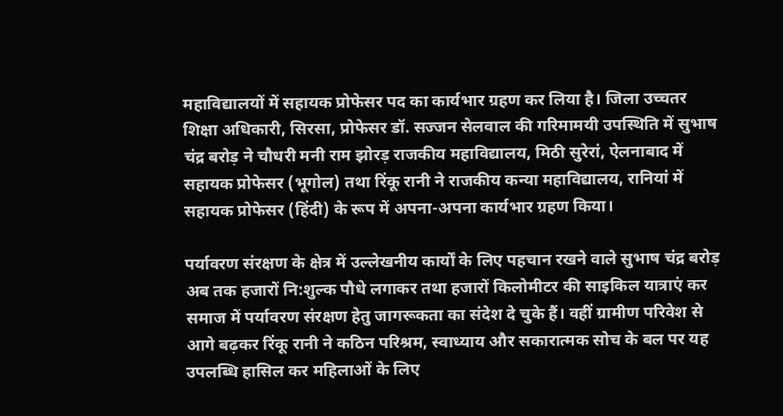महाविद्यालयों में सहायक प्रोफेसर पद का कार्यभार ग्रहण कर लिया है। जिला उच्चतर शिक्षा अधिकारी, सिरसा, प्रोफेसर डॉ. सज्जन सेलवाल की गरिमामयी उपस्थिति में सुभाष चंद्र बरोड़ ने चौधरी मनी राम झोरड़ राजकीय महाविद्यालय, मिठी सुरेरां, ऐलनाबाद में सहायक प्रोफेसर (भूगोल) तथा रिंकू रानी ने राजकीय कन्या महाविद्यालय, रानियां में सहायक प्रोफेसर (हिंदी) के रूप में अपना-अपना कार्यभार ग्रहण किया।

पर्यावरण संरक्षण के क्षेत्र में उल्लेखनीय कार्यों के लिए पहचान रखने वाले सुभाष चंद्र बरोड़ अब तक हजारों नि:शुल्क पौधे लगाकर तथा हजारों किलोमीटर की साइकिल यात्राएं कर समाज में पर्यावरण संरक्षण हेतु जागरूकता का संदेश दे चुके हैं। वहीं ग्रामीण परिवेश से आगे बढ़कर रिंकू रानी ने कठिन परिश्रम, स्वाध्याय और सकारात्मक सोच के बल पर यह उपलब्धि हासिल कर महिलाओं के लिए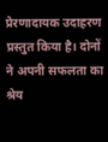प्रेरणादायक उदाहरण प्रस्तुत किया है। दोनों ने अपनी सफलता का श्रेय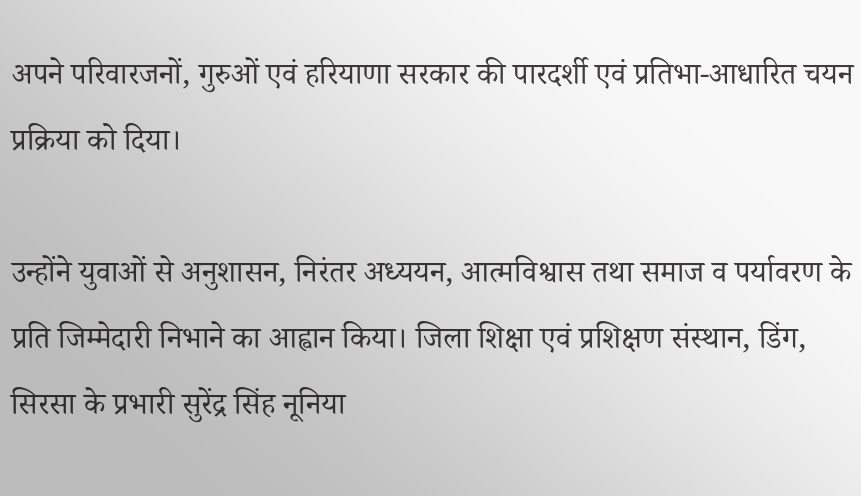अपने परिवारजनों, गुरुओं एवं हरियाणा सरकार की पारदर्शी एवं प्रतिभा-आधारित चयन प्रक्रिया को दिया।

उन्होंने युवाओं से अनुशासन, निरंतर अध्ययन, आत्मविश्वास तथा समाज व पर्यावरण के प्रति जिम्मेदारी निभाने का आह्वान किया। जिला शिक्षा एवं प्रशिक्षण संस्थान, डिंग, सिरसा के प्रभारी सुरेंद्र सिंह नूनिया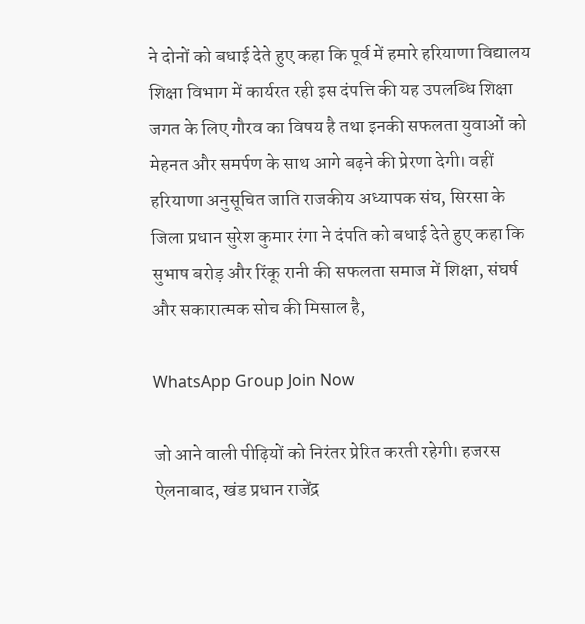ने दोनों को बधाई देते हुए कहा कि पूर्व में हमारे हरियाणा विद्यालय शिक्षा विभाग में कार्यरत रही इस दंपत्ति की यह उपलब्धि शिक्षा जगत के लिए गौरव का विषय है तथा इनकी सफलता युवाओं को मेहनत और समर्पण के साथ आगे बढ़ने की प्रेरणा देगी। वहीं हरियाणा अनुसूचित जाति राजकीय अध्यापक संघ, सिरसा के जिला प्रधान सुरेश कुमार रंगा ने दंपति को बधाई देते हुए कहा कि सुभाष बरोड़ और रिंकू रानी की सफलता समाज में शिक्षा, संघर्ष और सकारात्मक सोच की मिसाल है,

WhatsApp Group Join Now

जो आने वाली पीढ़ियों को निरंतर प्रेरित करती रहेगी। हजरस ऐलनाबाद, खंड प्रधान राजेंद्र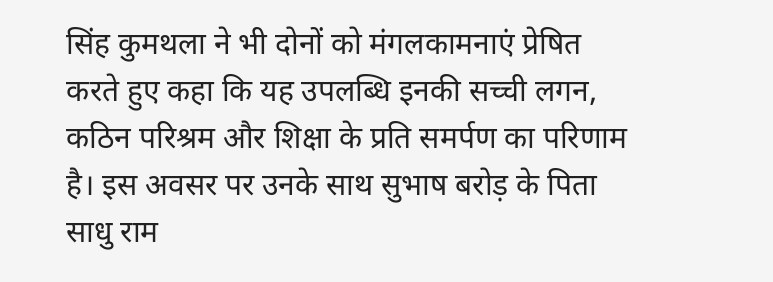सिंह कुमथला ने भी दोनों को मंगलकामनाएं प्रेषित करते हुए कहा कि यह उपलब्धि इनकी सच्ची लगन, कठिन परिश्रम और शिक्षा के प्रति समर्पण का परिणाम है। इस अवसर पर उनके साथ सुभाष बरोड़ के पिता साधु राम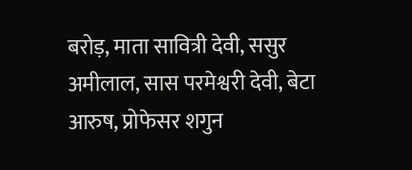बरोड़, माता सावित्री देवी, ससुर अमीलाल, सास परमेश्वरी देवी, बेटा आरुष, प्रोफेसर शगुन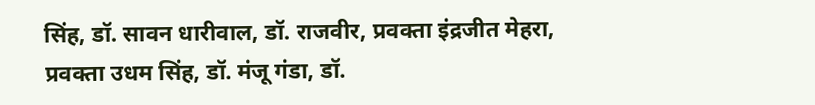सिंह, डॉ. सावन धारीवाल, डॉ. राजवीर, प्रवक्ता इंद्रजीत मेहरा, प्रवक्ता उधम सिंह, डॉ. मंजू गंडा, डॉ.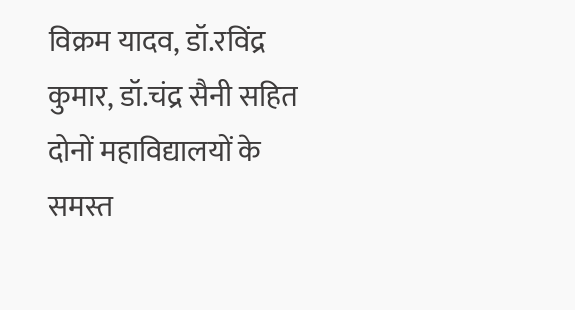विक्रम यादव, डॉ.रविंद्र कुमार, डॉ.चंद्र सैनी सहित दोनों महाविद्यालयों के समस्त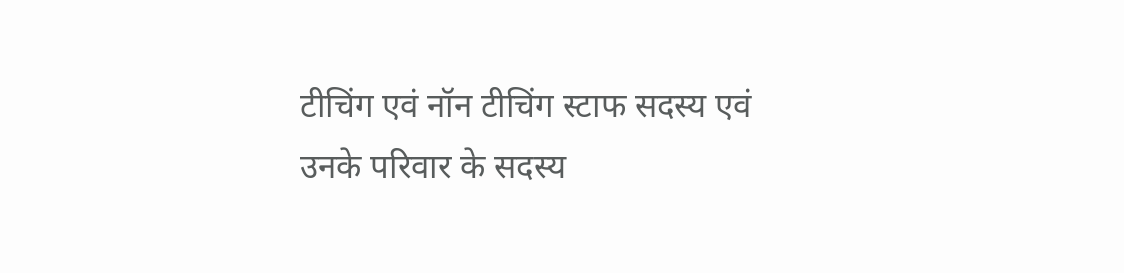टीचिंग एवं नॉन टीचिंग स्टाफ सदस्य एवं उनके परिवार के सदस्य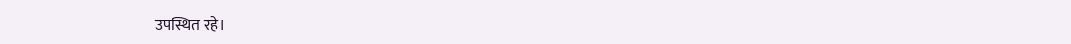उपस्थित रहे।